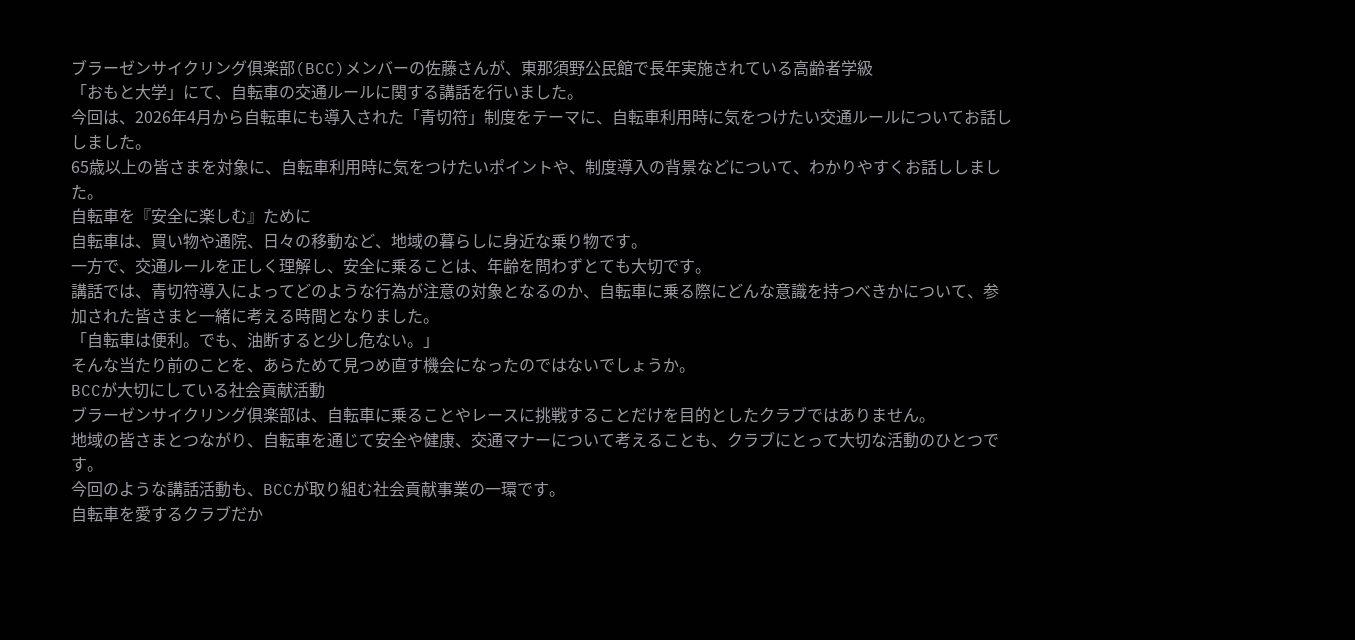ブラーゼンサイクリング俱楽部(BCC)メンバーの佐藤さんが、東那須野公民館で長年実施されている高齢者学級
「おもと大学」にて、自転車の交通ルールに関する講話を行いました。
今回は、2026年4月から自転車にも導入された「青切符」制度をテーマに、自転車利用時に気をつけたい交通ルールについてお話ししました。
65歳以上の皆さまを対象に、自転車利用時に気をつけたいポイントや、制度導入の背景などについて、わかりやすくお話ししました。
自転車を『安全に楽しむ』ために
自転車は、買い物や通院、日々の移動など、地域の暮らしに身近な乗り物です。
一方で、交通ルールを正しく理解し、安全に乗ることは、年齢を問わずとても大切です。
講話では、青切符導入によってどのような行為が注意の対象となるのか、自転車に乗る際にどんな意識を持つべきかについて、参加された皆さまと一緒に考える時間となりました。
「自転車は便利。でも、油断すると少し危ない。」
そんな当たり前のことを、あらためて見つめ直す機会になったのではないでしょうか。
BCCが大切にしている社会貢献活動
ブラーゼンサイクリング俱楽部は、自転車に乗ることやレースに挑戦することだけを目的としたクラブではありません。
地域の皆さまとつながり、自転車を通じて安全や健康、交通マナーについて考えることも、クラブにとって大切な活動のひとつです。
今回のような講話活動も、BCCが取り組む社会貢献事業の一環です。
自転車を愛するクラブだか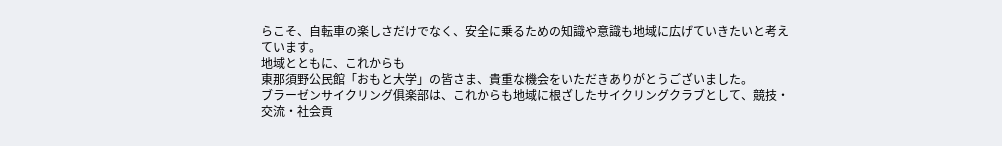らこそ、自転車の楽しさだけでなく、安全に乗るための知識や意識も地域に広げていきたいと考えています。
地域とともに、これからも
東那須野公民館「おもと大学」の皆さま、貴重な機会をいただきありがとうございました。
ブラーゼンサイクリング俱楽部は、これからも地域に根ざしたサイクリングクラブとして、競技・交流・社会貢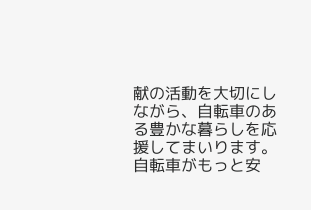献の活動を大切にしながら、自転車のある豊かな暮らしを応援してまいります。
自転車がもっと安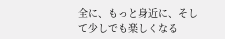全に、もっと身近に、そして少しでも楽しくなる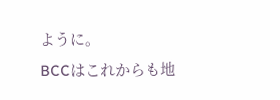ように。
BCCはこれからも地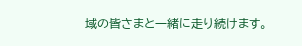域の皆さまと一緒に走り続けます。